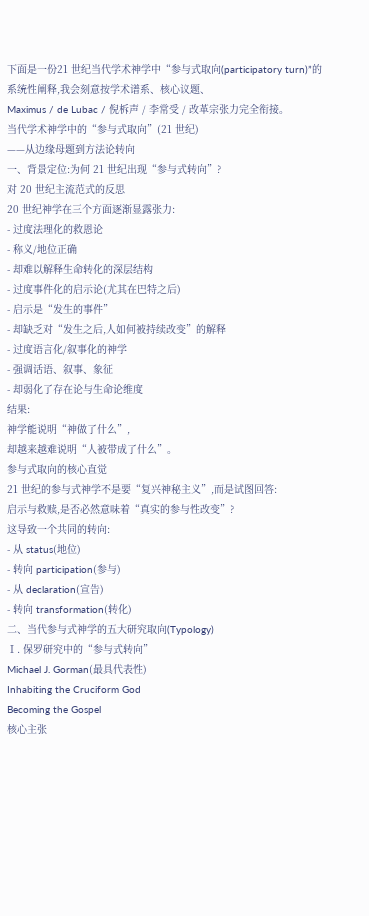下面是一份21 世纪当代学术神学中“参与式取向(participatory turn)”的系统性阐释,我会刻意按学术谱系、核心议题、
Maximus / de Lubac / 倪柝声 / 李常受 / 改革宗张力完全衔接。
当代学术神学中的“参与式取向”(21 世纪)
——从边缘母题到方法论转向
一、背景定位:为何 21 世纪出现“参与式转向”?
对 20 世纪主流范式的反思
20 世纪神学在三个方面逐渐显露张力:
- 过度法理化的救恩论
- 称义/地位正确
- 却难以解释生命转化的深层结构
- 过度事件化的启示论(尤其在巴特之后)
- 启示是“发生的事件”
- 却缺乏对“发生之后,人如何被持续改变”的解释
- 过度语言化/叙事化的神学
- 强调话语、叙事、象征
- 却弱化了存在论与生命论维度
结果:
神学能说明“神做了什么”,
却越来越难说明“人被带成了什么”。
参与式取向的核心直觉
21 世纪的参与式神学不是要“复兴神秘主义”,而是试图回答:
启示与救赎,是否必然意味着“真实的参与性改变”?
这导致一个共同的转向:
- 从 status(地位)
- 转向 participation(参与)
- 从 declaration(宣告)
- 转向 transformation(转化)
二、当代参与式神学的五大研究取向(Typology)
Ⅰ. 保罗研究中的“参与式转向”
Michael J. Gorman(最具代表性)
Inhabiting the Cruciform God
Becoming the Gospel
核心主张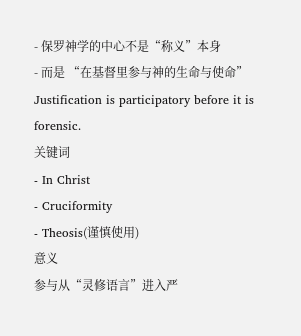- 保罗神学的中心不是“称义”本身
- 而是 “在基督里参与神的生命与使命”
Justification is participatory before it is forensic.
关键词
- In Christ
- Cruciformity
- Theosis(谨慎使用)
意义
参与从“灵修语言”进入严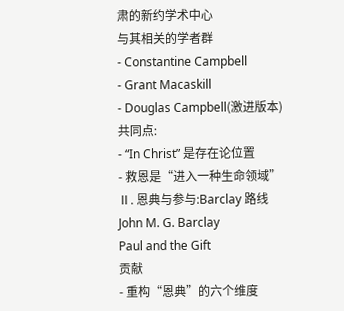肃的新约学术中心
与其相关的学者群
- Constantine Campbell
- Grant Macaskill
- Douglas Campbell(激进版本)
共同点:
- “In Christ” 是存在论位置
- 救恩是“进入一种生命领域”
Ⅱ. 恩典与参与:Barclay 路线
John M. G. Barclay
Paul and the Gift
贡献
- 重构“恩典”的六个维度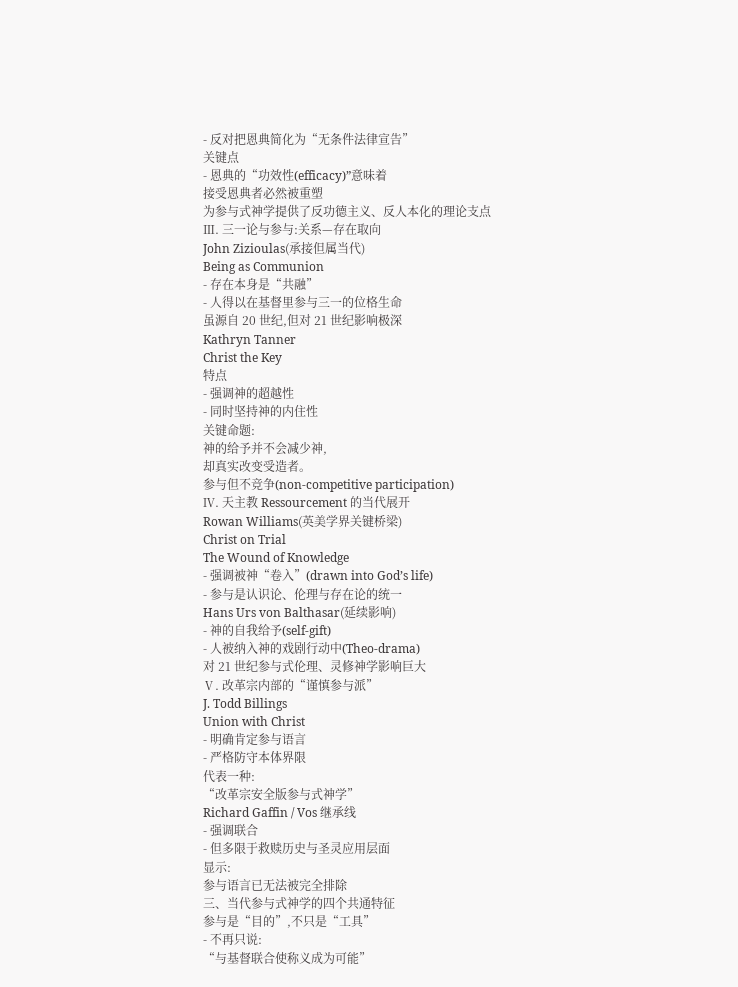- 反对把恩典简化为“无条件法律宣告”
关键点
- 恩典的“功效性(efficacy)”意味着
接受恩典者必然被重塑
为参与式神学提供了反功德主义、反人本化的理论支点
Ⅲ. 三一论与参与:关系—存在取向
John Zizioulas(承接但属当代)
Being as Communion
- 存在本身是“共融”
- 人得以在基督里参与三一的位格生命
虽源自 20 世纪,但对 21 世纪影响极深
Kathryn Tanner
Christ the Key
特点
- 强调神的超越性
- 同时坚持神的内住性
关键命题:
神的给予并不会减少神,
却真实改变受造者。
参与但不竞争(non-competitive participation)
Ⅳ. 天主教 Ressourcement 的当代展开
Rowan Williams(英美学界关键桥梁)
Christ on Trial
The Wound of Knowledge
- 强调被神“卷入”(drawn into God’s life)
- 参与是认识论、伦理与存在论的统一
Hans Urs von Balthasar(延续影响)
- 神的自我给予(self-gift)
- 人被纳入神的戏剧行动中(Theo-drama)
对 21 世纪参与式伦理、灵修神学影响巨大
Ⅴ. 改革宗内部的“谨慎参与派”
J. Todd Billings
Union with Christ
- 明确肯定参与语言
- 严格防守本体界限
代表一种:
“改革宗安全版参与式神学”
Richard Gaffin / Vos 继承线
- 强调联合
- 但多限于救赎历史与圣灵应用层面
显示:
参与语言已无法被完全排除
三、当代参与式神学的四个共通特征
参与是“目的”,不只是“工具”
- 不再只说:
“与基督联合使称义成为可能”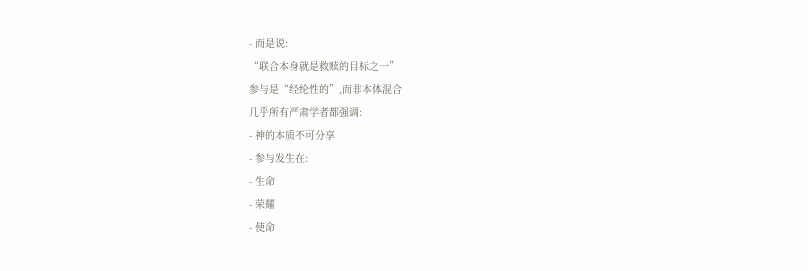- 而是说:
“联合本身就是救赎的目标之一”
参与是“经纶性的”,而非本体混合
几乎所有严肃学者都强调:
- 神的本质不可分享
- 参与发生在:
- 生命
- 荣耀
- 使命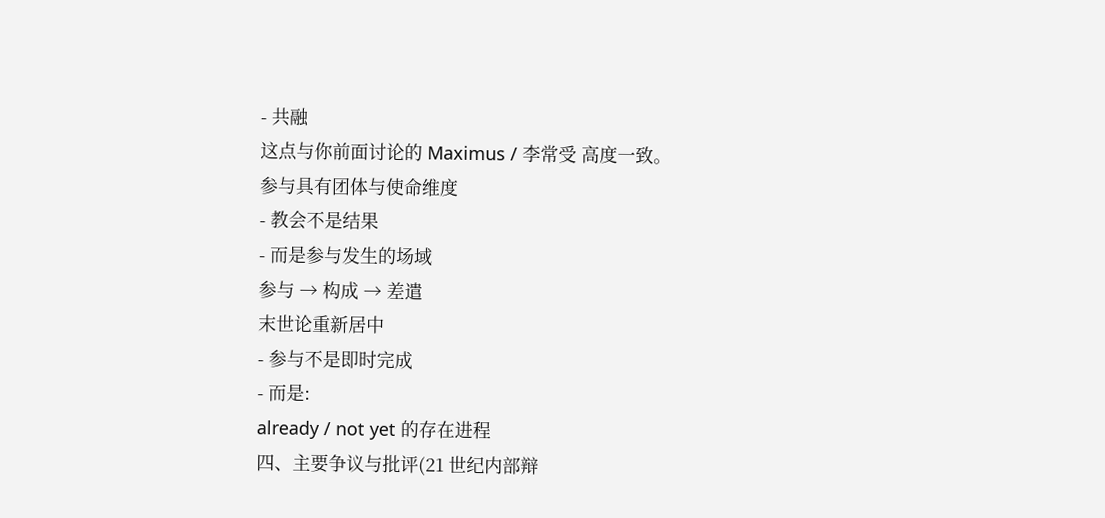- 共融
这点与你前面讨论的 Maximus / 李常受 高度一致。
参与具有团体与使命维度
- 教会不是结果
- 而是参与发生的场域
参与 → 构成 → 差遣
末世论重新居中
- 参与不是即时完成
- 而是:
already / not yet 的存在进程
四、主要争议与批评(21 世纪内部辩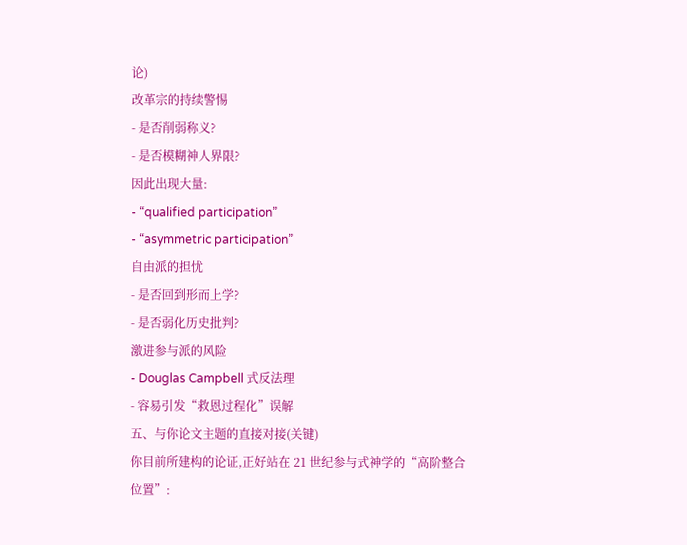论)
改革宗的持续警惕
- 是否削弱称义?
- 是否模糊神人界限?
因此出现大量:
- “qualified participation”
- “asymmetric participation”
自由派的担忧
- 是否回到形而上学?
- 是否弱化历史批判?
激进参与派的风险
- Douglas Campbell 式反法理
- 容易引发“救恩过程化”误解
五、与你论文主题的直接对接(关键)
你目前所建构的论证,正好站在 21 世纪参与式神学的“高阶整合位置”: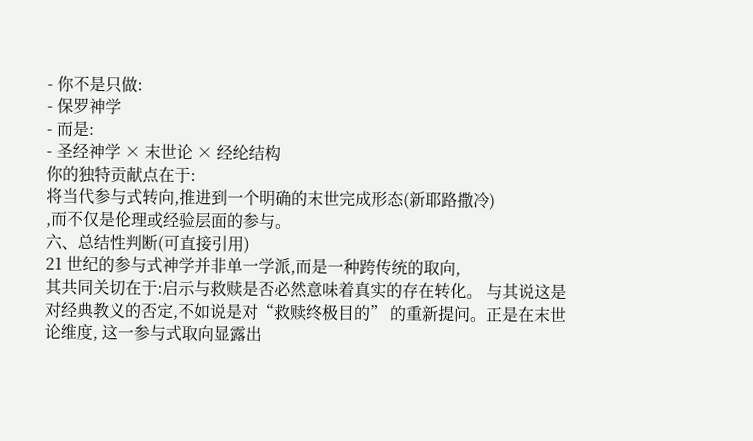- 你不是只做:
- 保罗神学
- 而是:
- 圣经神学 × 末世论 × 经纶结构
你的独特贡献点在于:
将当代参与式转向,推进到一个明确的末世完成形态(新耶路撒冷)
,而不仅是伦理或经验层面的参与。
六、总结性判断(可直接引用)
21 世纪的参与式神学并非单一学派,而是一种跨传统的取向,
其共同关切在于:启示与救赎是否必然意味着真实的存在转化。 与其说这是对经典教义的否定,不如说是对“救赎终极目的” 的重新提问。正是在末世论维度, 这一参与式取向显露出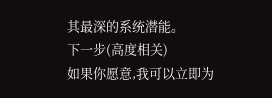其最深的系统潜能。
下一步(高度相关)
如果你愿意,我可以立即为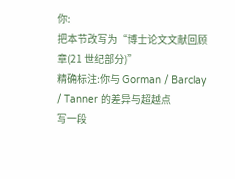你:
把本节改写为“博士论文文献回顾章(21 世纪部分)”
精确标注:你与 Gorman / Barclay / Tanner 的差异与超越点
写一段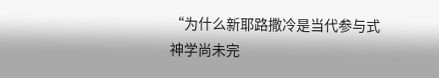“为什么新耶路撒冷是当代参与式神学尚未完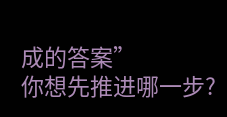成的答案”
你想先推进哪一步?